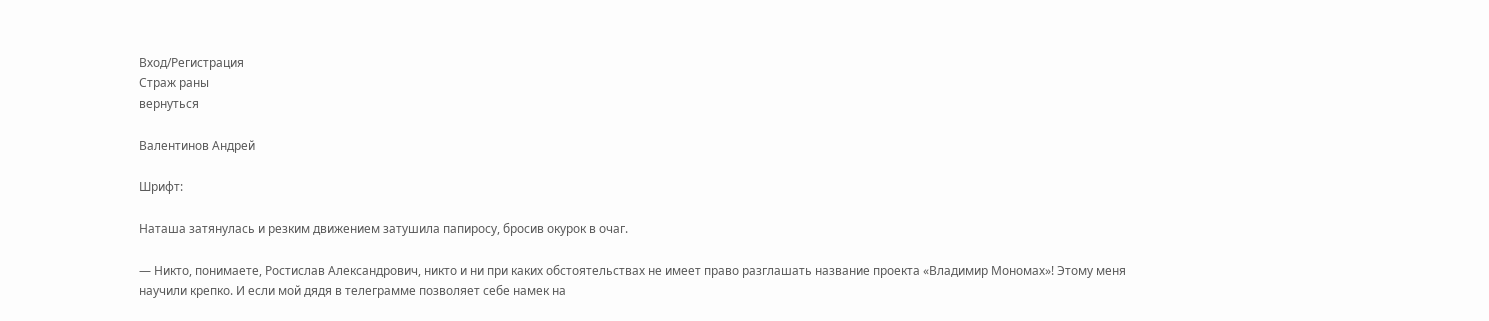Вход/Регистрация
Страж раны
вернуться

Валентинов Андрей

Шрифт:

Наташа затянулась и резким движением затушила папиросу, бросив окурок в очаг.

— Никто, понимаете, Ростислав Александрович, никто и ни при каких обстоятельствах не имеет право разглашать название проекта «Владимир Мономах»! Этому меня научили крепко. И если мой дядя в телеграмме позволяет себе намек на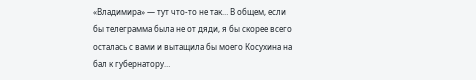«Владимира» — тут что-то не так… В общем, если бы телеграмма была не от дяди, я бы скорее всего осталась с вами и вытащила бы моего Косухина на бал к губернатору…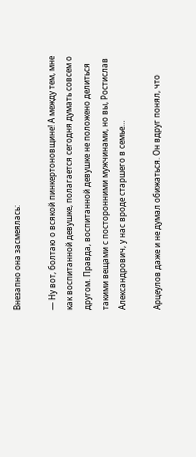Внезапно она засмеялась:

— Ну вот, болтаю о всякой пинкертоновщине! А между тем, мне как воспитанной девушке, полагается сегодня думать совсем о другом. Правда, воспитанной девушке не положено делиться такими вещами с посторонними мужчинами, но вы, Ростислав Александрович, у нас вроде старшего в семье…

Арцеулов даже и не думал обижаться. Он вдруг понял, что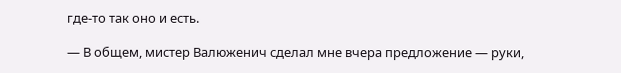где-то так оно и есть.

— В общем, мистер Валюженич сделал мне вчера предложение — руки,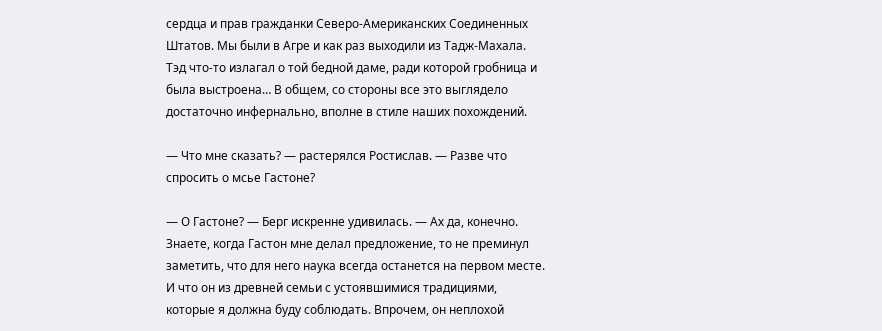сердца и прав гражданки Северо-Американских Соединенных Штатов. Мы были в Агре и как раз выходили из Тадж-Махала. Тэд что-то излагал о той бедной даме, ради которой гробница и была выстроена… В общем, со стороны все это выглядело достаточно инфернально, вполне в стиле наших похождений.

— Что мне сказать? — растерялся Ростислав. — Разве что спросить о мсье Гастоне?

— О Гастоне? — Берг искренне удивилась. — Ах да, конечно. Знаете, когда Гастон мне делал предложение, то не преминул заметить, что для него наука всегда останется на первом месте. И что он из древней семьи с устоявшимися традициями, которые я должна буду соблюдать. Впрочем, он неплохой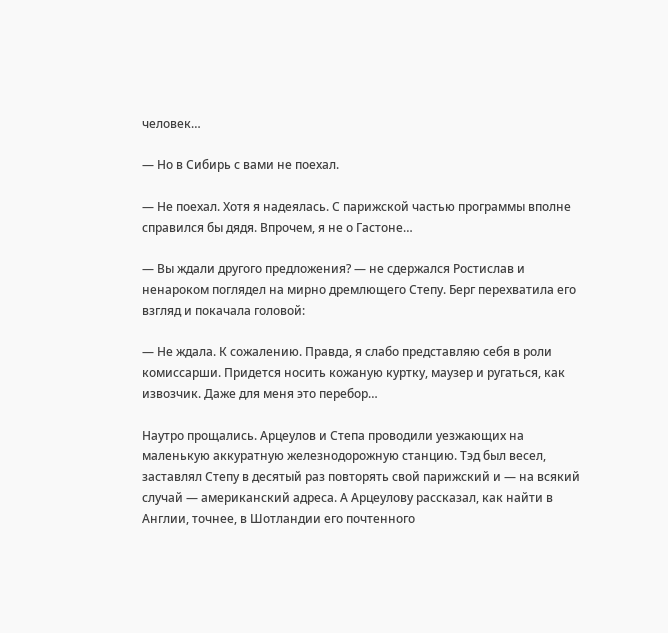человек…

— Но в Сибирь с вами не поехал.

— Не поехал. Хотя я надеялась. С парижской частью программы вполне справился бы дядя. Впрочем, я не о Гастоне…

— Вы ждали другого предложения? — не сдержался Ростислав и ненароком поглядел на мирно дремлющего Степу. Берг перехватила его взгляд и покачала головой:

— Не ждала. К сожалению. Правда, я слабо представляю себя в роли комиссарши. Придется носить кожаную куртку, маузер и ругаться, как извозчик. Даже для меня это перебор…

Наутро прощались. Арцеулов и Степа проводили уезжающих на маленькую аккуратную железнодорожную станцию. Тэд был весел, заставлял Степу в десятый раз повторять свой парижский и — на всякий случай — американский адреса. А Арцеулову рассказал, как найти в Англии, точнее, в Шотландии его почтенного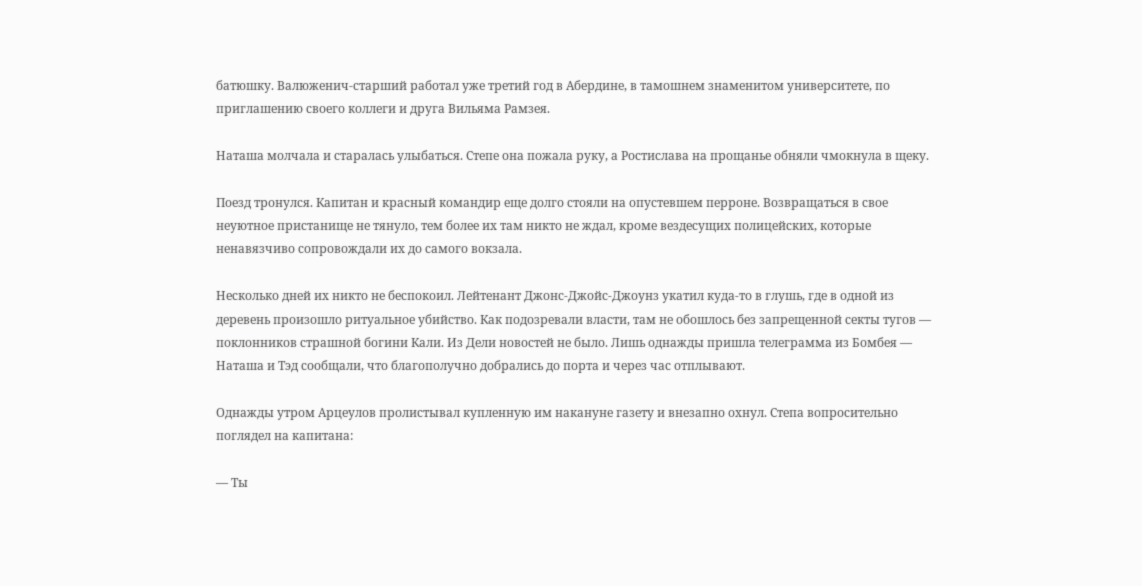батюшку. Валюженич-старший работал уже третий год в Абердине, в тамошнем знаменитом университете, по приглашению своего коллеги и друга Вильяма Рамзея.

Наташа молчала и старалась улыбаться. Степе она пожала руку, а Ростислава на прощанье обняли чмокнула в щеку.

Поезд тронулся. Капитан и красный командир еще долго стояли на опустевшем перроне. Возвращаться в свое неуютное пристанище не тянуло, тем более их там никто не ждал, кроме вездесущих полицейских, которые ненавязчиво сопровождали их до самого вокзала.

Несколько дней их никто не беспокоил. Лейтенант Джонс-Джойс-Джоунз укатил куда-то в глушь, где в одной из деревень произошло ритуальное убийство. Как подозревали власти, там не обошлось без запрещенной секты тугов — поклонников страшной богини Кали. Из Дели новостей не было. Лишь однажды пришла телеграмма из Бомбея — Наташа и Тэд сообщали, что благополучно добрались до порта и через час отплывают.

Однажды утром Арцеулов пролистывал купленную им накануне газету и внезапно охнул. Степа вопросительно поглядел на капитана:

— Ты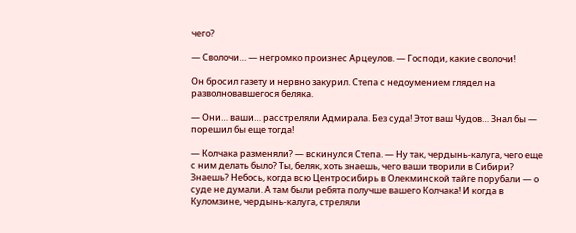чего?

— Сволочи… — негромко произнес Арцеулов. — Господи, какие сволочи!

Он бросил газету и нервно закурил. Степа с недоумением глядел на разволновавшегося беляка.

— Они… ваши… расстреляли Адмирала. Без суда! Этот ваш Чудов… Знал бы — порешил бы еще тогда!

— Колчака разменяли? — вскинулся Степа. — Ну так, чердынь-калуга, чего еще с ним делать было? Ты, беляк, хоть знаешь, чего ваши творили в Сибири? Знаешь? Небось, когда всю Центросибирь в Олекминской тайге порубали — о суде не думали. А там были ребята получше вашего Колчака! И когда в Куломзине, чердынь-калуга, стреляли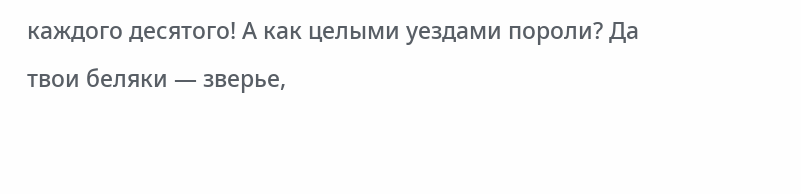каждого десятого! А как целыми уездами пороли? Да твои беляки — зверье,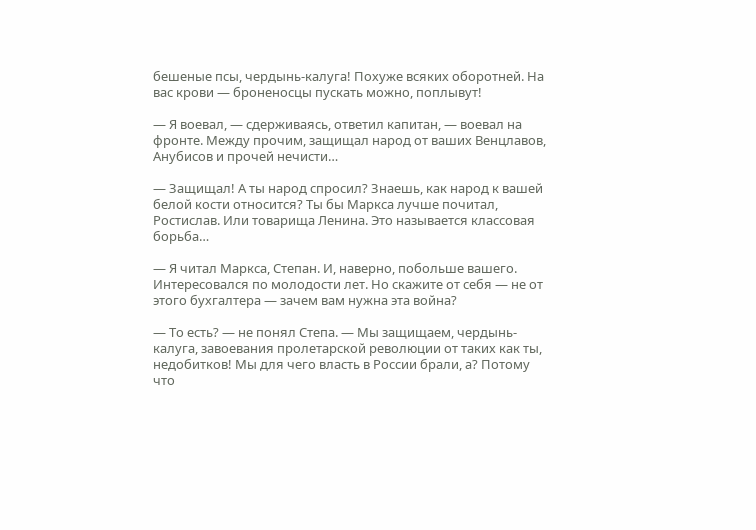бешеные псы, чердынь-калуга! Похуже всяких оборотней. На вас крови — броненосцы пускать можно, поплывут!

— Я воевал, — сдерживаясь, ответил капитан, — воевал на фронте. Между прочим, защищал народ от ваших Венцлавов, Анубисов и прочей нечисти…

— Защищал! А ты народ спросил? Знаешь, как народ к вашей белой кости относится? Ты бы Маркса лучше почитал, Ростислав. Или товарища Ленина. Это называется классовая борьба…

— Я читал Маркса, Степан. И, наверно, побольше вашего. Интересовался по молодости лет. Но скажите от себя — не от этого бухгалтера — зачем вам нужна эта война?

— То есть? — не понял Степа. — Мы защищаем, чердынь-калуга, завоевания пролетарской революции от таких как ты, недобитков! Мы для чего власть в России брали, а? Потому что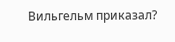Вильгельм приказал?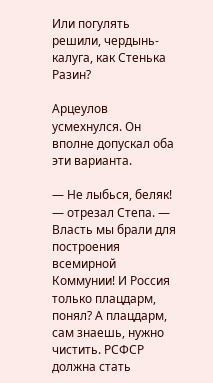Или погулять решили, чердынь-калуга, как Стенька Разин?

Арцеулов усмехнулся. Он вполне допускал оба эти варианта.

— Не лыбься, беляк! — отрезал Степа. — Власть мы брали для построения всемирной Коммунии! И Россия только плацдарм, понял? А плацдарм, сам знаешь, нужно чистить. РСФСР должна стать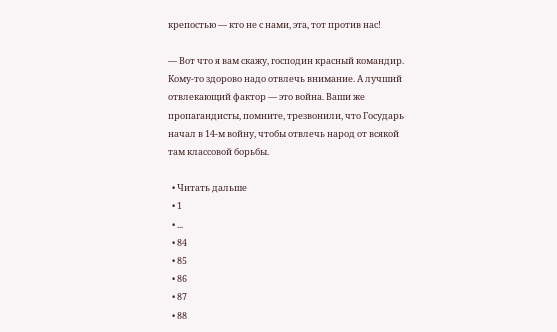крепостью — кто не с нами, эта, тот против нас!

— Вот что я вам скажу, господин красный командир. Кому-то здорово надо отвлечь внимание. А лучший отвлекающий фактор — это война. Ваши же пропагандисты, помните, трезвонили, что Государь начал в 14-м войну, чтобы отвлечь народ от всякой там классовой борьбы.

  • Читать дальше
  • 1
  • ...
  • 84
  • 85
  • 86
  • 87
  • 88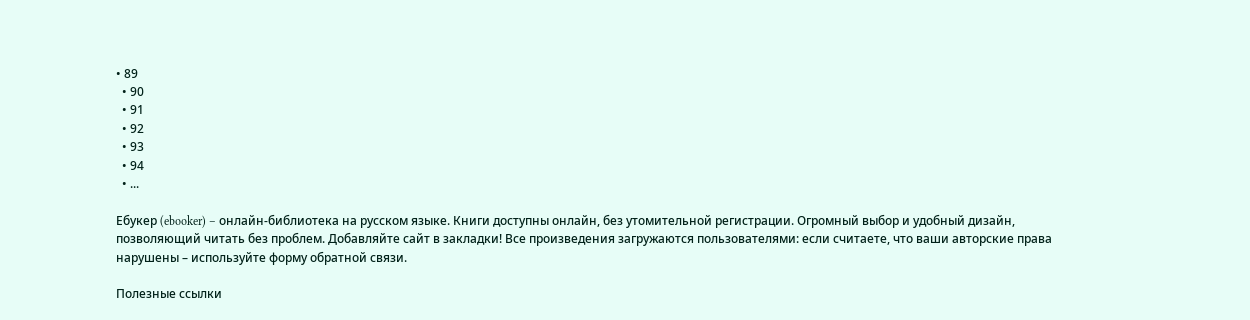• 89
  • 90
  • 91
  • 92
  • 93
  • 94
  • ...

Ебукер (ebooker) – онлайн-библиотека на русском языке. Книги доступны онлайн, без утомительной регистрации. Огромный выбор и удобный дизайн, позволяющий читать без проблем. Добавляйте сайт в закладки! Все произведения загружаются пользователями: если считаете, что ваши авторские права нарушены – используйте форму обратной связи.

Полезные ссылки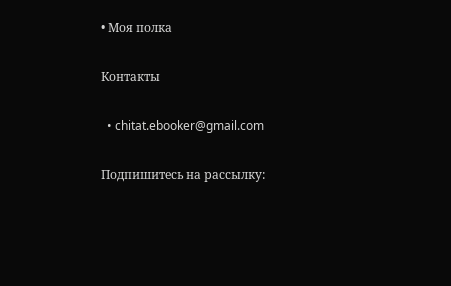• Моя полка

Контакты

  • chitat.ebooker@gmail.com

Подпишитесь на рассылку: